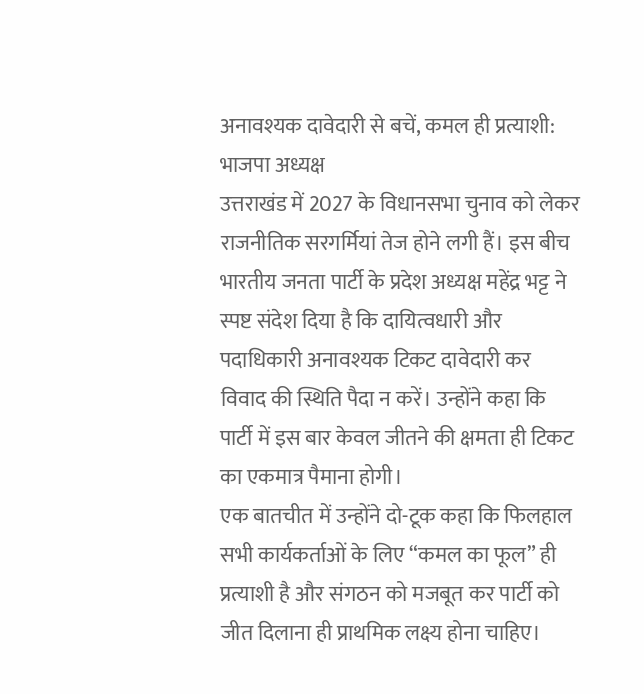अनावश्यक दावेदारी से बचें, कमल ही प्रत्याशी: भाजपा अध्यक्ष
उत्तराखंड में 2027 के विधानसभा चुनाव को लेकर राजनीतिक सरगर्मियां तेज होने लगी हैं। इस बीच भारतीय जनता पार्टी के प्रदेश अध्यक्ष महेंद्र भट्ट ने स्पष्ट संदेश दिया है कि दायित्वधारी और पदाधिकारी अनावश्यक टिकट दावेदारी कर विवाद की स्थिति पैदा न करें। उन्होंने कहा कि पार्टी में इस बार केवल जीतने की क्षमता ही टिकट का एकमात्र पैमाना होगी।
एक बातचीत में उन्होंने दो-टूक कहा कि फिलहाल सभी कार्यकर्ताओं के लिए “कमल का फूल” ही प्रत्याशी है और संगठन को मजबूत कर पार्टी को जीत दिलाना ही प्राथमिक लक्ष्य होना चाहिए।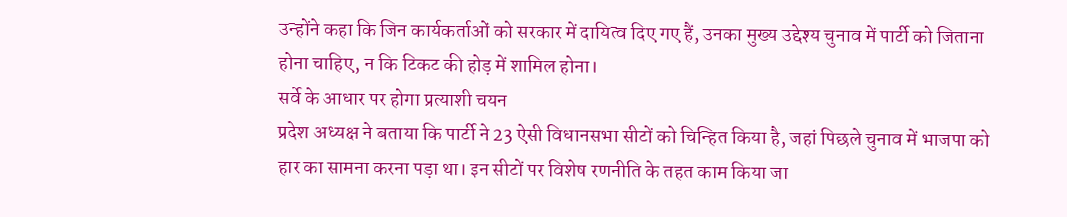उन्होंने कहा कि जिन कार्यकर्ताओं को सरकार में दायित्व दिए गए हैं, उनका मुख्य उद्देश्य चुनाव में पार्टी को जिताना होना चाहिए, न कि टिकट की होड़ में शामिल होना।
सर्वे के आधार पर होगा प्रत्याशी चयन
प्रदेश अध्यक्ष ने बताया कि पार्टी ने 23 ऐसी विधानसभा सीटों को चिन्हित किया है, जहां पिछले चुनाव में भाजपा को हार का सामना करना पड़ा था। इन सीटों पर विशेष रणनीति के तहत काम किया जा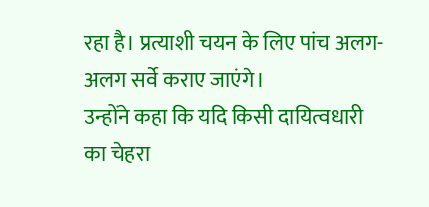रहा है। प्रत्याशी चयन के लिए पांच अलग-अलग सर्वे कराए जाएंगे।
उन्होंने कहा कि यदि किसी दायित्वधारी का चेहरा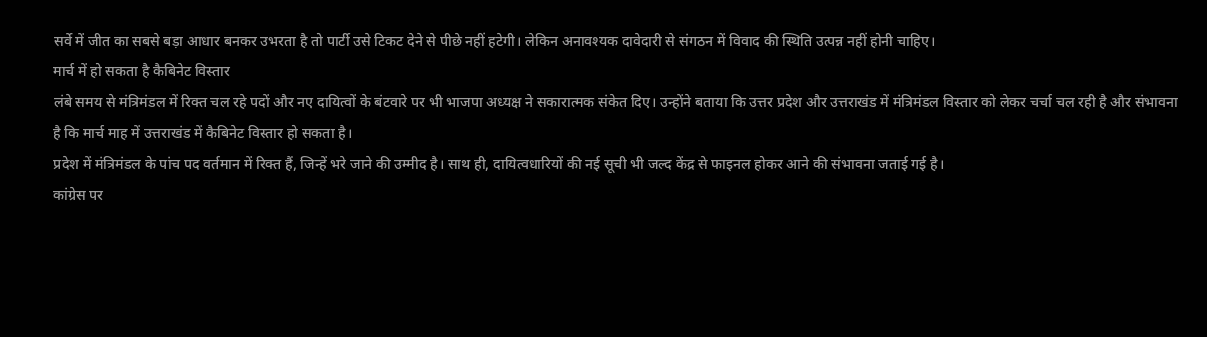सर्वे में जीत का सबसे बड़ा आधार बनकर उभरता है तो पार्टी उसे टिकट देने से पीछे नहीं हटेगी। लेकिन अनावश्यक दावेदारी से संगठन में विवाद की स्थिति उत्पन्न नहीं होनी चाहिए।
मार्च में हो सकता है कैबिनेट विस्तार
लंबे समय से मंत्रिमंडल में रिक्त चल रहे पदों और नए दायित्वों के बंटवारे पर भी भाजपा अध्यक्ष ने सकारात्मक संकेत दिए। उन्होंने बताया कि उत्तर प्रदेश और उत्तराखंड में मंत्रिमंडल विस्तार को लेकर चर्चा चल रही है और संभावना है कि मार्च माह में उत्तराखंड में कैबिनेट विस्तार हो सकता है।
प्रदेश में मंत्रिमंडल के पांच पद वर्तमान में रिक्त हैं, जिन्हें भरे जाने की उम्मीद है। साथ ही, दायित्वधारियों की नई सूची भी जल्द केंद्र से फाइनल होकर आने की संभावना जताई गई है।
कांग्रेस पर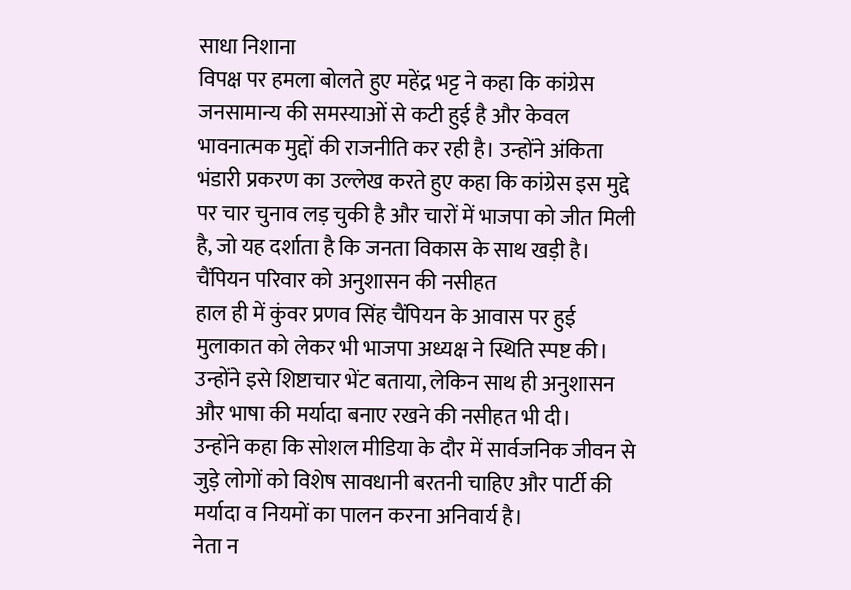साधा निशाना
विपक्ष पर हमला बोलते हुए महेंद्र भट्ट ने कहा कि कांग्रेस जनसामान्य की समस्याओं से कटी हुई है और केवल भावनात्मक मुद्दों की राजनीति कर रही है। उन्होंने अंकिता भंडारी प्रकरण का उल्लेख करते हुए कहा कि कांग्रेस इस मुद्दे पर चार चुनाव लड़ चुकी है और चारों में भाजपा को जीत मिली है, जो यह दर्शाता है कि जनता विकास के साथ खड़ी है।
चैंपियन परिवार को अनुशासन की नसीहत
हाल ही में कुंवर प्रणव सिंह चैंपियन के आवास पर हुई मुलाकात को लेकर भी भाजपा अध्यक्ष ने स्थिति स्पष्ट की। उन्होंने इसे शिष्टाचार भेंट बताया, लेकिन साथ ही अनुशासन और भाषा की मर्यादा बनाए रखने की नसीहत भी दी।
उन्होंने कहा कि सोशल मीडिया के दौर में सार्वजनिक जीवन से जुड़े लोगों को विशेष सावधानी बरतनी चाहिए और पार्टी की मर्यादा व नियमों का पालन करना अनिवार्य है।
नेता न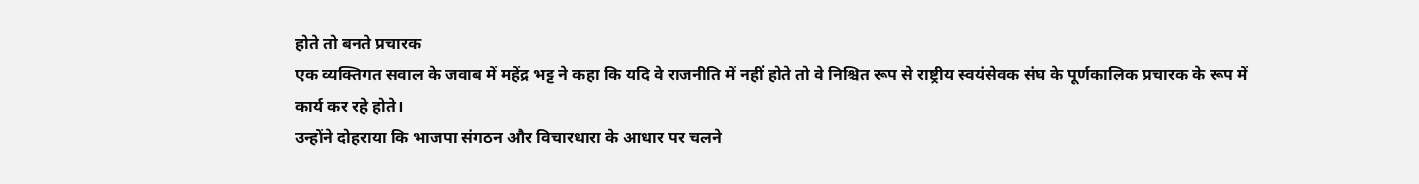होते तो बनते प्रचारक
एक व्यक्तिगत सवाल के जवाब में महेंद्र भट्ट ने कहा कि यदि वे राजनीति में नहीं होते तो वे निश्चित रूप से राष्ट्रीय स्वयंसेवक संघ के पूर्णकालिक प्रचारक के रूप में कार्य कर रहे होते।
उन्होंने दोहराया कि भाजपा संगठन और विचारधारा के आधार पर चलने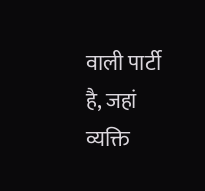वाली पार्टी है, जहां व्यक्ति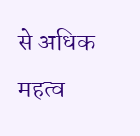से अधिक महत्व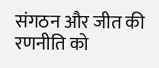संगठन और जीत की रणनीति को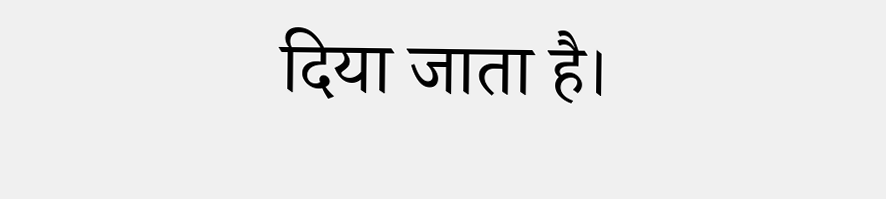दिया जाता है।